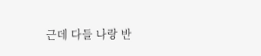근데 다들 나랑 반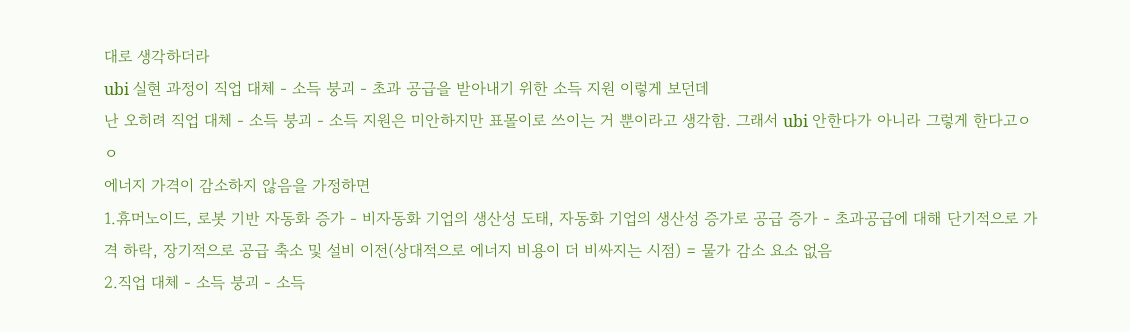대로 생각하더라
ubi 실현 과정이 직업 대체 - 소득 붕괴 - 초과 공급을 받아내기 위한 소득 지원 이렇게 보던데
난 오히려 직업 대체 - 소득 붕괴 - 소득 지원은 미안하지만 표몰이로 쓰이는 거 뿐이라고 생각함. 그래서 ubi 안한다가 아니라 그렇게 한다고ㅇㅇ
에너지 가격이 감소하지 않음을 가정하면
1.휴머노이드, 로봇 기반 자동화 증가 - 비자동화 기업의 생산성 도태, 자동화 기업의 생산성 증가로 공급 증가 - 초과공급에 대해 단기적으로 가격 하락, 장기적으로 공급 축소 및 설비 이전(상대적으로 에너지 비용이 더 비싸지는 시점) = 물가 감소 요소 없음
2.직업 대체 - 소득 붕괴 - 소득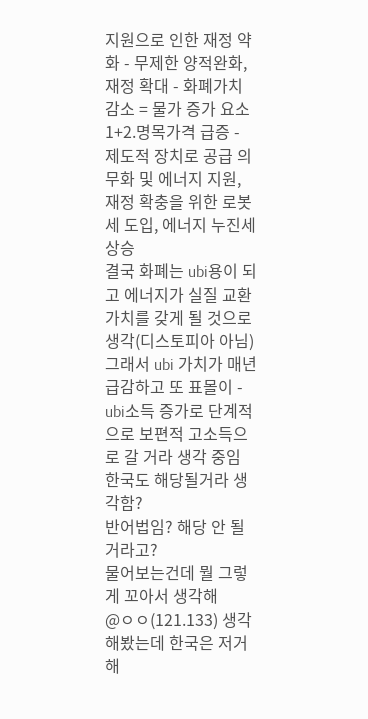지원으로 인한 재정 약화 - 무제한 양적완화, 재정 확대 - 화폐가치 감소 = 물가 증가 요소
1+2.명목가격 급증 - 제도적 장치로 공급 의무화 및 에너지 지원, 재정 확충을 위한 로봇세 도입, 에너지 누진세 상승
결국 화폐는 ubi용이 되고 에너지가 실질 교환 가치를 갖게 될 것으로 생각(디스토피아 아님)
그래서 ubi 가치가 매년 급감하고 또 표몰이 - ubi소득 증가로 단계적으로 보편적 고소득으로 갈 거라 생각 중임
한국도 해당될거라 생각함?
반어법임? 해당 안 될 거라고?
물어보는건데 뭘 그렇게 꼬아서 생각해
@ㅇㅇ(121.133) 생각해봤는데 한국은 저거 해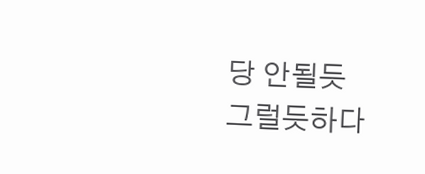당 안될듯
그럴듯하다